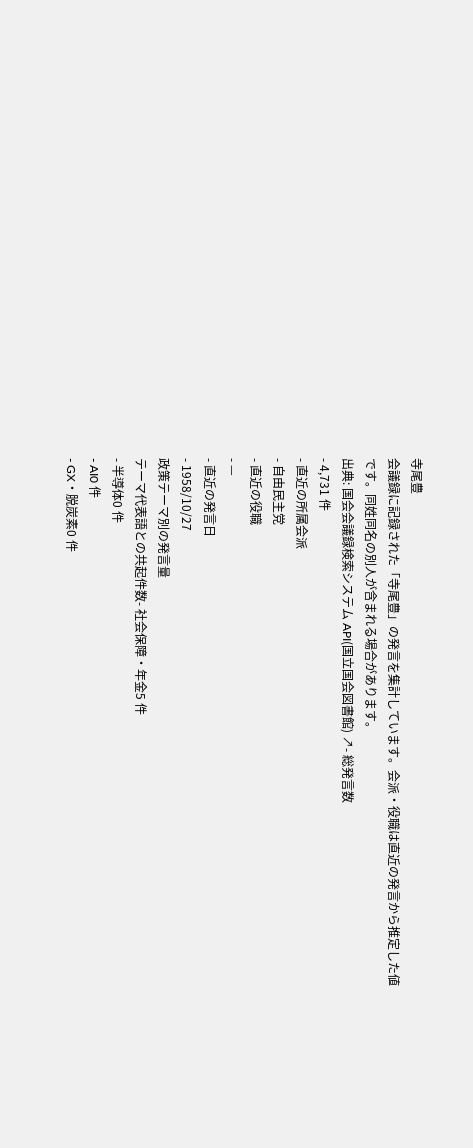寺尾豊
会議録に記録された「寺尾豊」の発言を集計しています。会派・役職は直近の発言から推定した値です。同姓同名の別人が含まれる場合があります。
出典: 国会会議録検索システム API(国立国会図書館) ↗- 総発言数
- 4,731 件
- 直近の所属会派
- 自由民主党
- 直近の役職
- —
- 直近の発言日
- 1958/10/27
政策テーマ別の発言量
テーマ代表語との共起件数- 社会保障・年金5 件
- 半導体0 件
- AI0 件
- GX・脱炭素0 件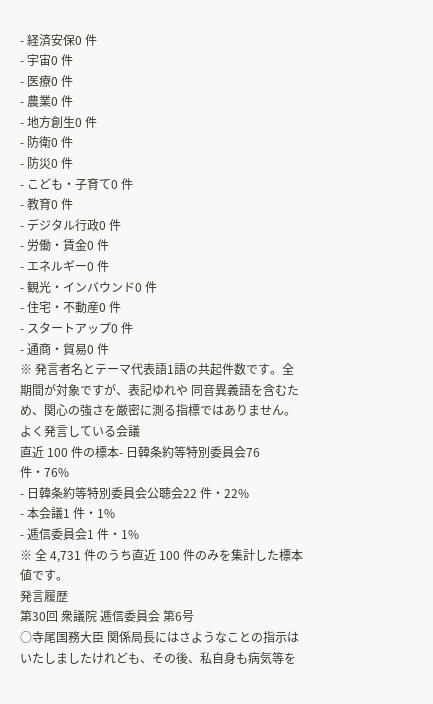- 経済安保0 件
- 宇宙0 件
- 医療0 件
- 農業0 件
- 地方創生0 件
- 防衛0 件
- 防災0 件
- こども・子育て0 件
- 教育0 件
- デジタル行政0 件
- 労働・賃金0 件
- エネルギー0 件
- 観光・インバウンド0 件
- 住宅・不動産0 件
- スタートアップ0 件
- 通商・貿易0 件
※ 発言者名とテーマ代表語1語の共起件数です。全期間が対象ですが、表記ゆれや 同音異義語を含むため、関心の強さを厳密に測る指標ではありません。
よく発言している会議
直近 100 件の標本- 日韓条約等特別委員会76 件・76%
- 日韓条約等特別委員会公聴会22 件・22%
- 本会議1 件・1%
- 逓信委員会1 件・1%
※ 全 4,731 件のうち直近 100 件のみを集計した標本値です。
発言履歴
第30回 衆議院 逓信委員会 第6号
○寺尾国務大臣 関係局長にはさようなことの指示はいたしましたけれども、その後、私自身も病気等を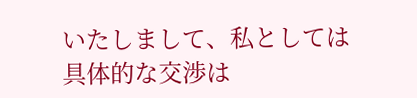いたしまして、私としては具体的な交渉は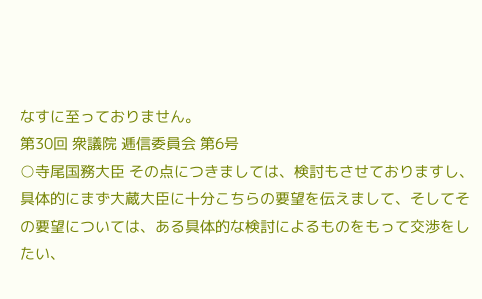なすに至っておりません。
第30回 衆議院 逓信委員会 第6号
○寺尾国務大臣 その点につきましては、検討もさせておりますし、具体的にまず大蔵大臣に十分こちらの要望を伝えまして、そしてその要望については、ある具体的な検討によるものをもって交渉をしたい、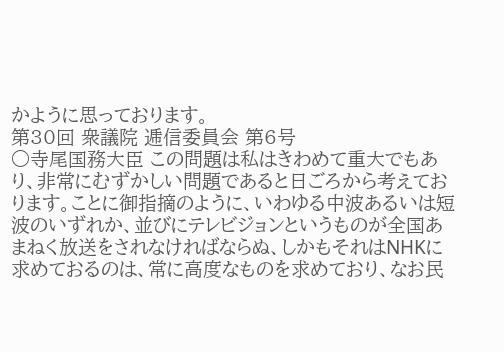かように思っております。
第30回 衆議院 逓信委員会 第6号
○寺尾国務大臣 この問題は私はきわめて重大でもあり、非常にむずかしい問題であると日ごろから考えております。ことに御指摘のように、いわゆる中波あるいは短波のいずれか、並びにテレビジョンというものが全国あまねく放送をされなければならぬ、しかもそれはNHKに求めておるのは、常に高度なものを求めており、なお民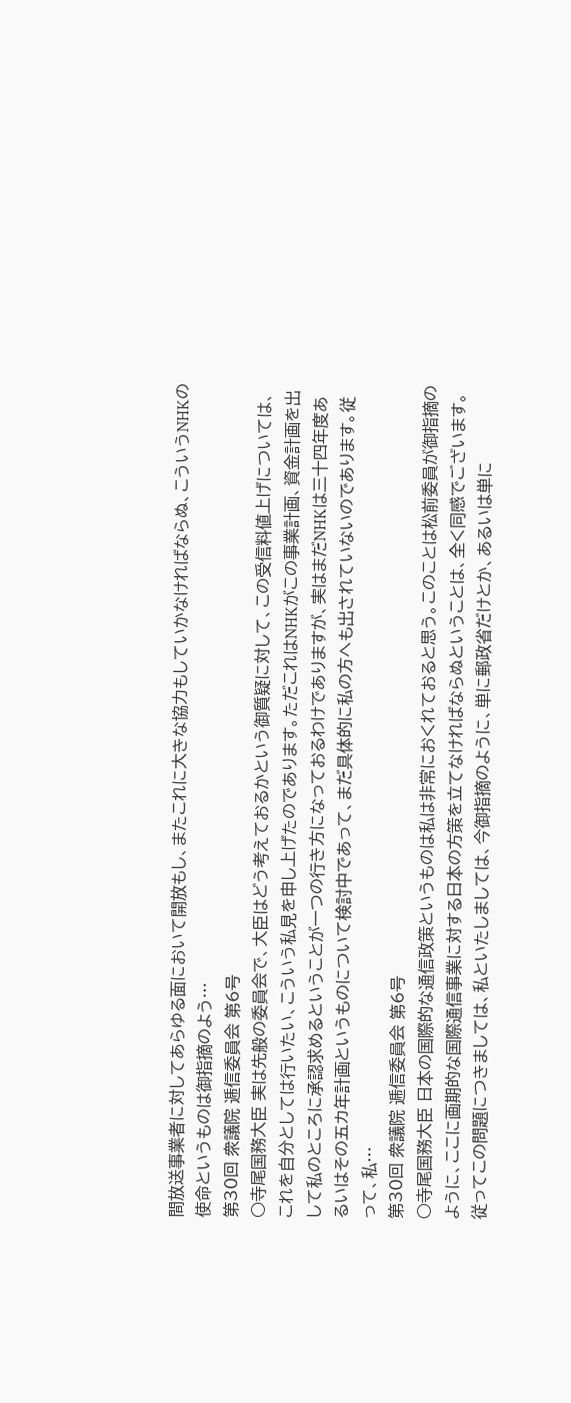間放送事業者に対してあらゆる面において開放もし、またこれに大きな協力もしていかなければならぬ、こういうNHKの使命というものは御指摘のよう…
第30回 衆議院 逓信委員会 第6号
○寺尾国務大臣 実は先般の委員会で、大臣はどう考えておるかという御質疑に対して、この受信料値上げについては、これを自分としては行いたい、こういう私見を申し上げたのであります。ただこれはNHKがこの事業計画、資金計画を出して私のところに承認求めるということが一つの行き方になっておるわけでありますが、実はまだNHKは三十四年度あるいはその五カ年計画というものについて検討中であって、まだ具体的に私の方へも出されていないのであります。従って、私…
第30回 衆議院 逓信委員会 第6号
○寺尾国務大臣 日本の国際的な通信政策というものは私は非常におくれておると思う。このことは松前委員が御指摘のように、ここに画期的な国際通信事業に対する日本の方策を立てなければならぬということは、全く同感でございます。従ってこの問題につきましては、私といたしましては、今御指摘のように、単に郵政省だけとか、あるいは単に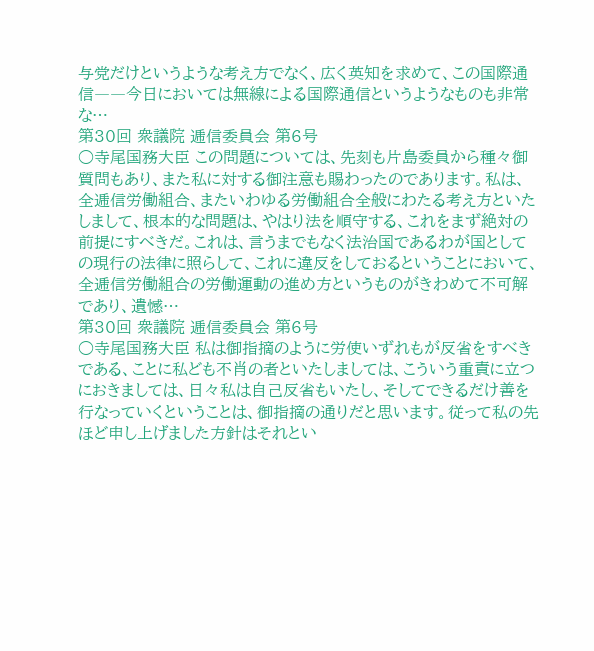与党だけというような考え方でなく、広く英知を求めて、この国際通信――今日においては無線による国際通信というようなものも非常な…
第30回 衆議院 逓信委員会 第6号
○寺尾国務大臣 この問題については、先刻も片島委員から種々御質問もあり、また私に対する御注意も賜わったのであります。私は、全逓信労働組合、またいわゆる労働組合全般にわたる考え方といたしまして、根本的な問題は、やはり法を順守する、これをまず絶対の前提にすべきだ。これは、言うまでもなく法治国であるわが国としての現行の法律に照らして、これに違反をしておるということにおいて、全逓信労働組合の労働運動の進め方というものがきわめて不可解であり、遺憾…
第30回 衆議院 逓信委員会 第6号
○寺尾国務大臣 私は御指摘のように労使いずれもが反省をすべきである、ことに私ども不肖の者といたしましては、こういう重責に立つにおきましては、日々私は自己反省もいたし、そしてできるだけ善を行なっていくということは、御指摘の通りだと思います。従って私の先ほど申し上げました方針はそれとい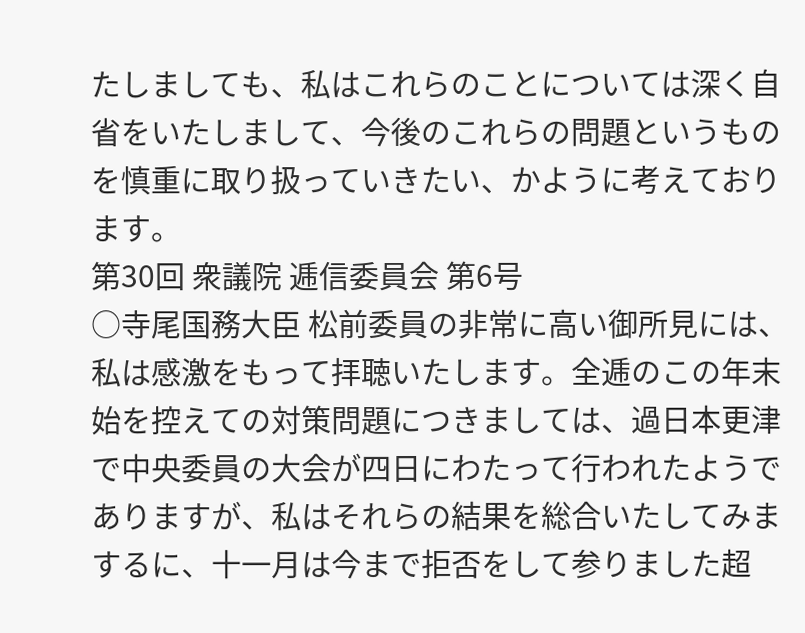たしましても、私はこれらのことについては深く自省をいたしまして、今後のこれらの問題というものを慎重に取り扱っていきたい、かように考えております。
第30回 衆議院 逓信委員会 第6号
○寺尾国務大臣 松前委員の非常に高い御所見には、私は感激をもって拝聴いたします。全逓のこの年末始を控えての対策問題につきましては、過日本更津で中央委員の大会が四日にわたって行われたようでありますが、私はそれらの結果を総合いたしてみまするに、十一月は今まで拒否をして参りました超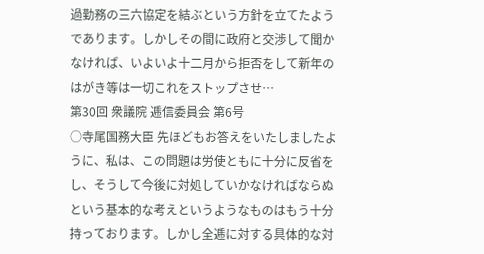過勤務の三六協定を結ぶという方針を立てたようであります。しかしその間に政府と交渉して聞かなければ、いよいよ十二月から拒否をして新年のはがき等は一切これをストップさせ…
第30回 衆議院 逓信委員会 第6号
○寺尾国務大臣 先ほどもお答えをいたしましたように、私は、この問題は労使ともに十分に反省をし、そうして今後に対処していかなければならぬという基本的な考えというようなものはもう十分持っております。しかし全逓に対する具体的な対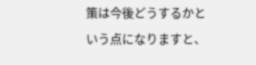策は今後どうするかという点になりますと、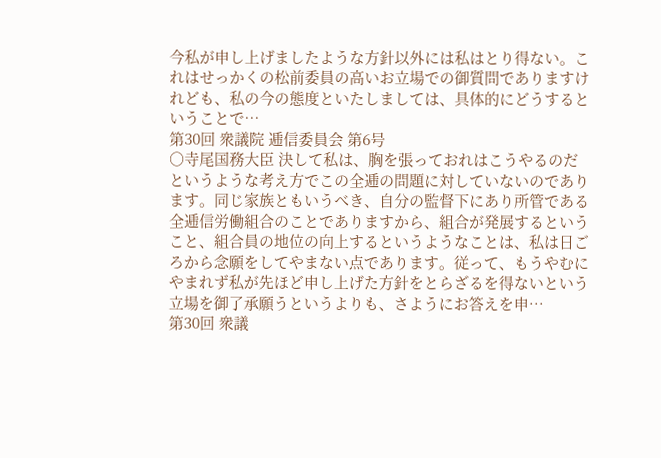今私が申し上げましたような方針以外には私はとり得ない。これはせっかくの松前委員の高いお立場での御質問でありますけれども、私の今の態度といたしましては、具体的にどうするということで…
第30回 衆議院 逓信委員会 第6号
○寺尾国務大臣 決して私は、胸を張っておれはこうやるのだというような考え方でこの全逓の問題に対していないのであります。同じ家族ともいうべき、自分の監督下にあり所管である全逓信労働組合のことでありますから、組合が発展するということ、組合員の地位の向上するというようなことは、私は日ごろから念願をしてやまない点であります。従って、もうやむにやまれず私が先ほど申し上げた方針をとらざるを得ないという立場を御了承願うというよりも、さようにお答えを申…
第30回 衆議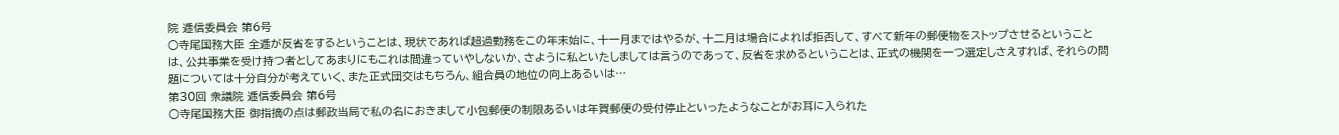院 逓信委員会 第6号
○寺尾国務大臣 全逓が反省をするということは、現状であれば超過勤務をこの年末始に、十一月まではやるが、十二月は場合によれば拒否して、すべて新年の郵便物をストップさせるということは、公共事業を受け持つ者としてあまりにもこれは間違っていやしないか、さように私といたしましては言うのであって、反省を求めるということは、正式の機関を一つ選定しさえすれば、それらの問題については十分自分が考えていく、また正式団交はもちろん、組合員の地位の向上あるいは…
第30回 衆議院 逓信委員会 第6号
○寺尾国務大臣 御指摘の点は郵政当局で私の名におきまして小包郵便の制限あるいは年賀郵便の受付停止といったようなことがお耳に入られた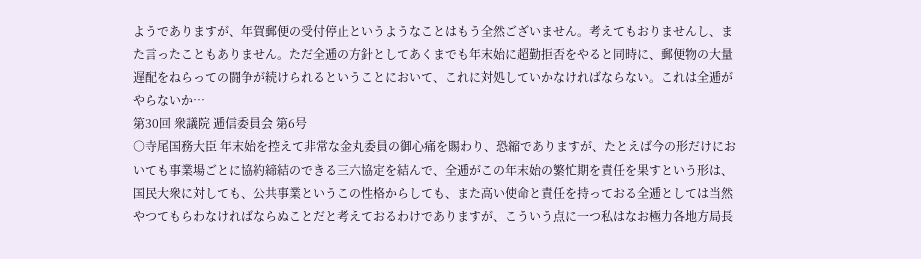ようでありますが、年賀郵便の受付停止というようなことはもう全然ございません。考えてもおりませんし、また言ったこともありません。ただ全逓の方針としてあくまでも年末始に超勤拒否をやると同時に、郵便物の大量遅配をねらっての闘争が続けられるということにおいて、これに対処していかなければならない。これは全逓がやらないか…
第30回 衆議院 逓信委員会 第6号
○寺尾国務大臣 年末始を控えて非常な金丸委員の御心痛を賜わり、恐縮でありますが、たとえば今の形だけにおいても事業場ごとに協約締結のできる三六協定を結んで、全逓がこの年末始の繁忙期を責任を果すという形は、国民大衆に対しても、公共事業というこの性格からしても、また高い使命と責任を持っておる全逓としては当然やつてもらわなければならぬことだと考えておるわけでありますが、こういう点に一つ私はなお極力各地方局長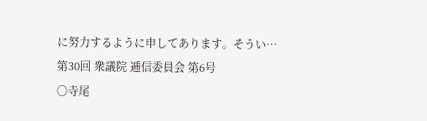に努力するように申してあります。そうい…
第30回 衆議院 逓信委員会 第6号
○寺尾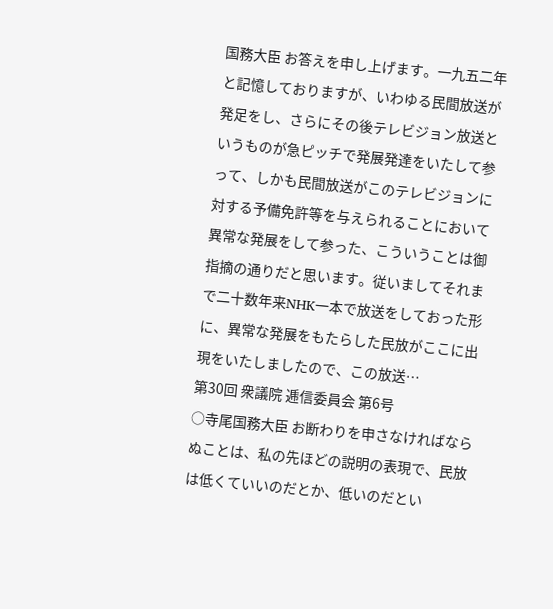国務大臣 お答えを申し上げます。一九五二年と記憶しておりますが、いわゆる民間放送が発足をし、さらにその後テレビジョン放送というものが急ピッチで発展発達をいたして参って、しかも民間放送がこのテレビジョンに対する予備免許等を与えられることにおいて異常な発展をして参った、こういうことは御指摘の通りだと思います。従いましてそれまで二十数年来NHK一本で放送をしておった形に、異常な発展をもたらした民放がここに出現をいたしましたので、この放送…
第30回 衆議院 逓信委員会 第6号
○寺尾国務大臣 お断わりを申さなければならぬことは、私の先ほどの説明の表現で、民放は低くていいのだとか、低いのだとい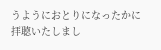うようにおとりになったかに拝聴いたしまし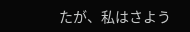たが、私はさよう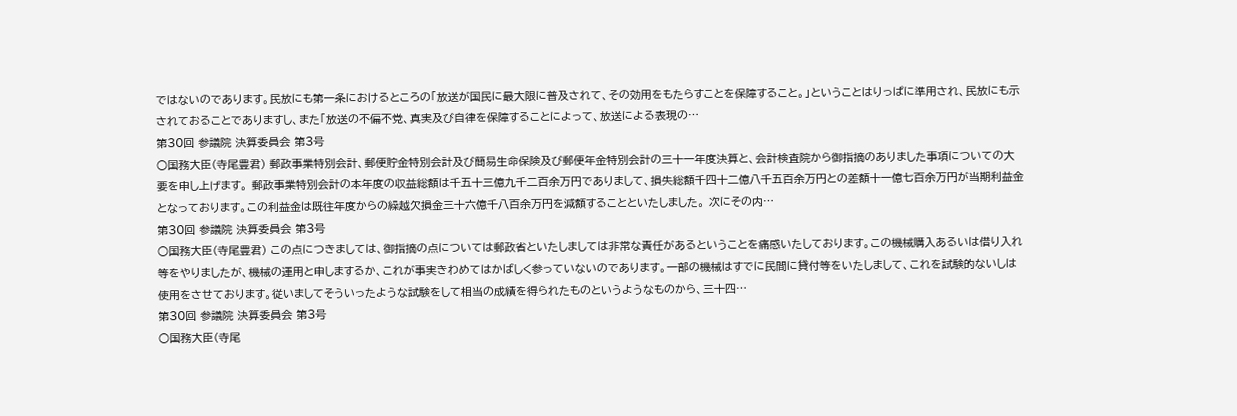ではないのであります。民放にも第一条におけるところの「放送が国民に最大限に普及されて、その効用をもたらすことを保障すること。」ということはりっぱに準用され、民放にも示されておることでありますし、また「放送の不偏不党、真実及び自律を保障することによって、放送による表現の…
第30回 参議院 決算委員会 第3号
○国務大臣(寺尾豊君) 郵政事業特別会計、郵便貯金特別会計及び簡易生命保険及び郵便年金特別会計の三十一年度決算と、会計検査院から御指摘のありました事項についての大要を申し上げます。 郵政事業特別会計の本年度の収益総額は千五十三億九千二百余万円でありまして、損失総額千四十二億八千五百余万円との差額十一億七百余万円が当期利益金となっております。この利益金は既往年度からの繰越欠損金三十六億千八百余万円を減額することといたしました。 次にその内…
第30回 参議院 決算委員会 第3号
○国務大臣(寺尾豊君) この点につきましては、御指摘の点については郵政省といたしましては非常な責任があるということを痛感いたしております。この機械購入あるいは借り入れ等をやりましたが、機械の運用と申しまするか、これが事実きわめてはかばしく参っていないのであります。一部の機械はすでに民間に貸付等をいたしまして、これを試験的ないしは使用をさせております。従いましてそういったような試験をして相当の成績を得られたものというようなものから、三十四…
第30回 参議院 決算委員会 第3号
○国務大臣(寺尾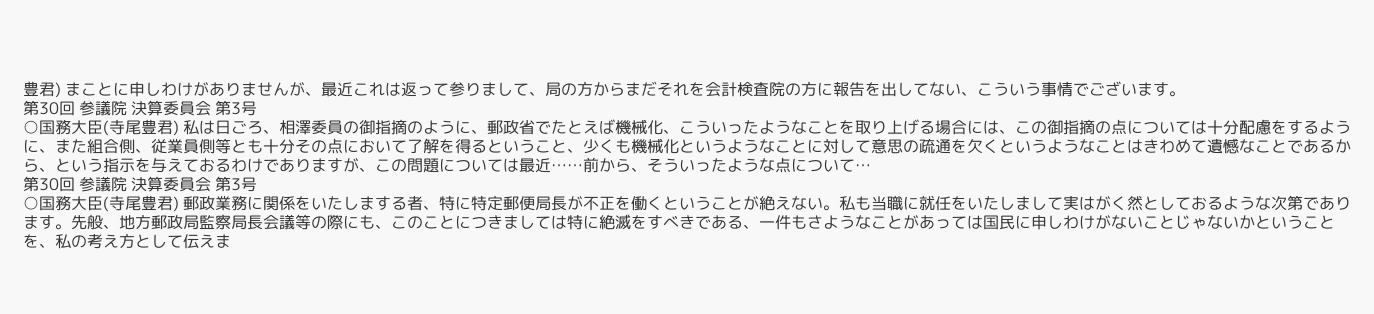豊君) まことに申しわけがありませんが、最近これは返って参りまして、局の方からまだそれを会計検査院の方に報告を出してない、こういう事情でございます。
第30回 参議院 決算委員会 第3号
○国務大臣(寺尾豊君) 私は日ごろ、相澤委員の御指摘のように、郵政省でたとえば機械化、こういったようなことを取り上げる場合には、この御指摘の点については十分配慮をするように、また組合側、従業員側等とも十分その点において了解を得るということ、少くも機械化というようなことに対して意思の疏通を欠くというようなことはきわめて遺憾なことであるから、という指示を与えておるわけでありますが、この問題については最近……前から、そういったような点について…
第30回 参議院 決算委員会 第3号
○国務大臣(寺尾豊君) 郵政業務に関係をいたしまする者、特に特定郵便局長が不正を働くということが絶えない。私も当職に就任をいたしまして実はがく然としておるような次第であります。先般、地方郵政局監察局長会議等の際にも、このことにつきましては特に絶滅をすべきである、一件もさようなことがあっては国民に申しわけがないことじゃないかということを、私の考え方として伝えま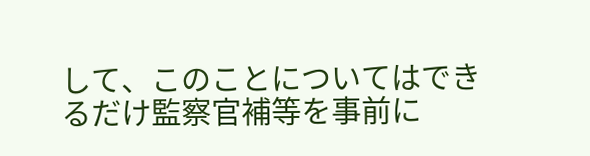して、このことについてはできるだけ監察官補等を事前に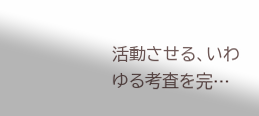活動させる、いわゆる考査を完…